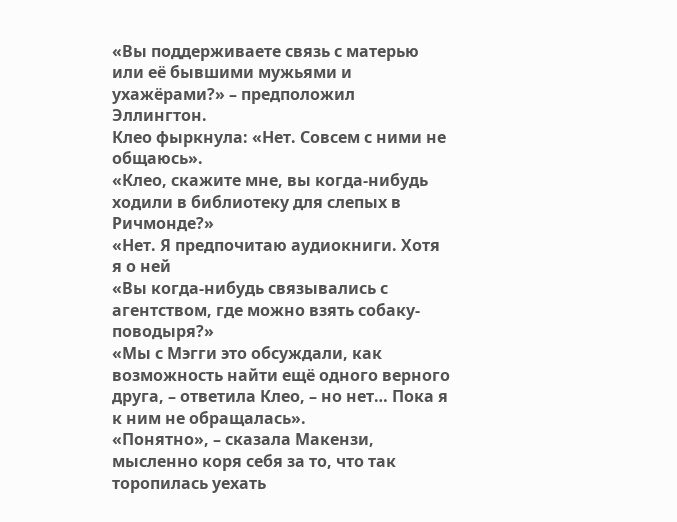«Вы поддерживаете связь с матерью или её бывшими мужьями и ухажёрами?» – предположил Эллингтон.
Клео фыркнула: «Нет. Совсем с ними не общаюсь».
«Клео, скажите мне, вы когда-нибудь ходили в библиотеку для слепых в Ричмонде?»
«Нет. Я предпочитаю аудиокниги. Хотя я о ней
«Вы когда-нибудь связывались с агентством, где можно взять собаку-поводыря?»
«Мы с Мэгги это обсуждали, как возможность найти ещё одного верного друга, – ответила Клео, – но нет… Пока я к ним не обращалась».
«Понятно», – сказала Макензи, мысленно коря себя за то, что так торопилась уехать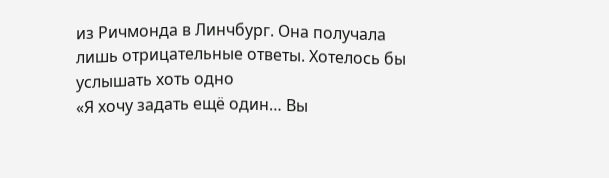из Ричмонда в Линчбург. Она получала лишь отрицательные ответы. Хотелось бы услышать хоть одно
«Я хочу задать ещё один… Вы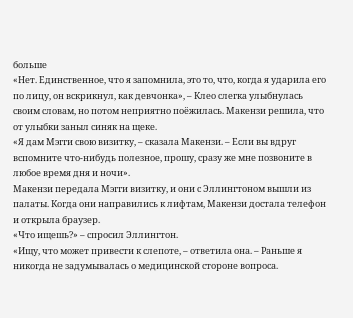больше
«Нет. Единственное, что я запомнила, это то, что, когда я ударила его по лицу, он вскрикнул, как девчонка», – Клео слегка улыбнулась своим словам, но потом неприятно поёжилась. Макензи решила, что от улыбки заныл синяк на щеке.
«Я дам Мэгги свою визитку, – сказала Макензи. – Если вы вдруг вспомните что-нибудь полезное, прошу, сразу же мне позвоните в любое время дня и ночи».
Макензи передала Мэгги визитку, и они с Эллингтоном вышли из палаты. Когда они направились к лифтам, Макензи достала телефон и открыла браузер.
«Что ищешь?» – спросил Эллингтон.
«Ищу, что может привести к слепоте, – ответила она. – Раньше я никогда не задумывалась о медицинской стороне вопроса.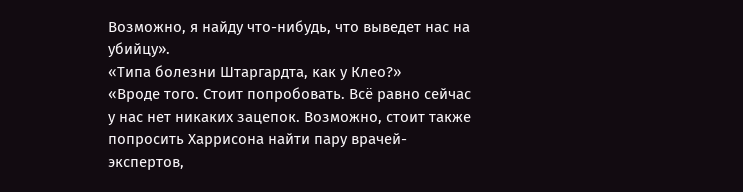Возможно, я найду что-нибудь, что выведет нас на убийцу».
«Типа болезни Штаргардта, как у Клео?»
«Вроде того. Стоит попробовать. Всё равно сейчас у нас нет никаких зацепок. Возможно, стоит также попросить Харрисона найти пару врачей-экспертов,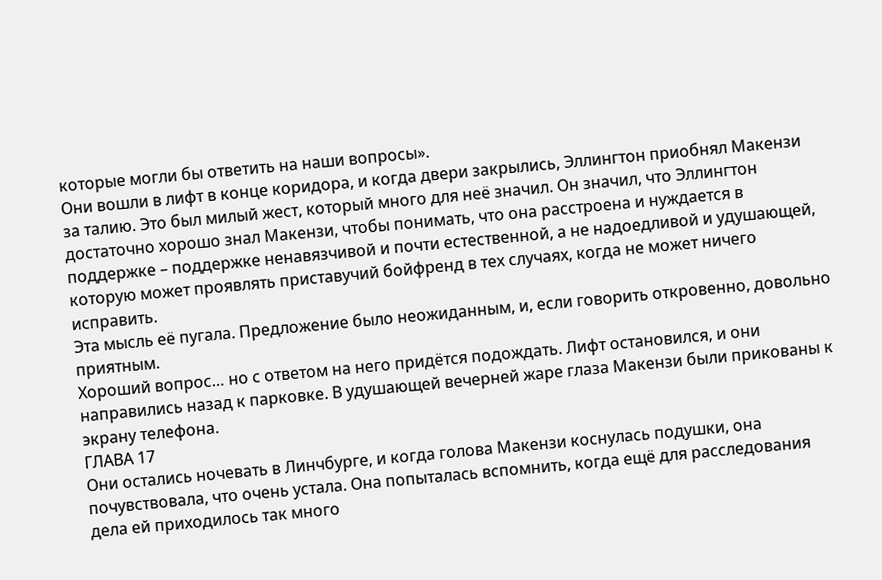которые могли бы ответить на наши вопросы».
Они вошли в лифт в конце коридора, и когда двери закрылись, Эллингтон приобнял Макензи за талию. Это был милый жест, который много для неё значил. Он значил, что Эллингтон достаточно хорошо знал Макензи, чтобы понимать, что она расстроена и нуждается в поддержке – поддержке ненавязчивой и почти естественной, а не надоедливой и удушающей, которую может проявлять приставучий бойфренд в тех случаях, когда не может ничего исправить.
Эта мысль её пугала. Предложение было неожиданным, и, если говорить откровенно, довольно приятным.
Хороший вопрос… но с ответом на него придётся подождать. Лифт остановился, и они направились назад к парковке. В удушающей вечерней жаре глаза Макензи были прикованы к экрану телефона.
ГЛАВА 17
Они остались ночевать в Линчбурге, и когда голова Макензи коснулась подушки, она почувствовала, что очень устала. Она попыталась вспомнить, когда ещё для расследования дела ей приходилось так много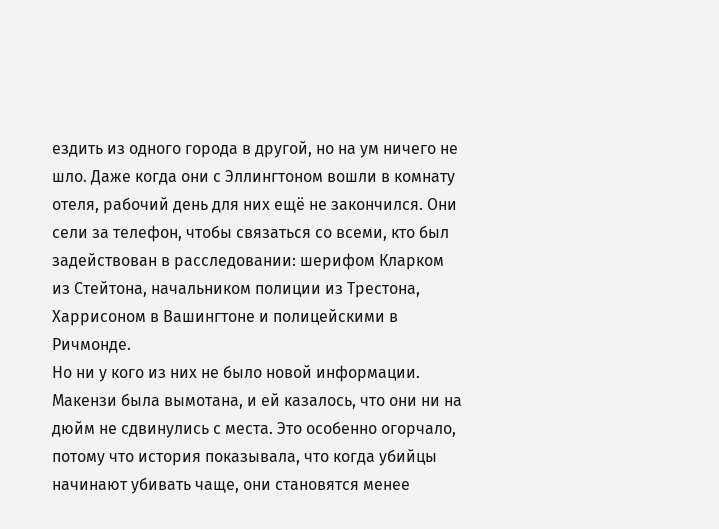ездить из одного города в другой, но на ум ничего не шло. Даже когда они с Эллингтоном вошли в комнату отеля, рабочий день для них ещё не закончился. Они сели за телефон, чтобы связаться со всеми, кто был задействован в расследовании: шерифом Кларком из Стейтона, начальником полиции из Трестона, Харрисоном в Вашингтоне и полицейскими в Ричмонде.
Но ни у кого из них не было новой информации. Макензи была вымотана, и ей казалось, что они ни на дюйм не сдвинулись с места. Это особенно огорчало, потому что история показывала, что когда убийцы начинают убивать чаще, они становятся менее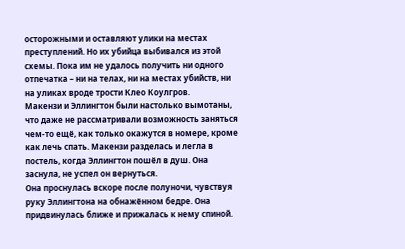осторожными и оставляют улики на местах преступлений. Но их убийца выбивался из этой схемы. Пока им не удалось получить ни одного отпечатка – ни на телах, ни на местах убийств, ни на уликах вроде трости Клео Коулгров.
Макензи и Эллингтон были настолько вымотаны, что даже не рассматривали возможность заняться чем-то ещё, как только окажутся в номере, кроме как лечь спать. Макензи разделась и легла в постель, когда Эллингтон пошёл в душ. Она заснула, не успел он вернуться.
Она проснулась вскоре после полуночи, чувствуя руку Эллингтона на обнажённом бедре. Она придвинулась ближе и прижалась к нему спиной.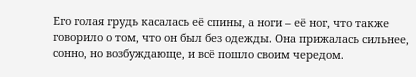Его голая грудь касалась её спины, а ноги – её ног, что также говорило о том, что он был без одежды. Она прижалась сильнее, сонно, но возбуждающе, и всё пошло своим чередом.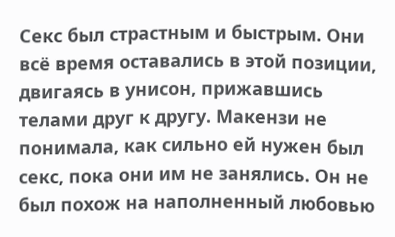Секс был страстным и быстрым. Они всё время оставались в этой позиции, двигаясь в унисон, прижавшись телами друг к другу. Макензи не понимала, как сильно ей нужен был секс, пока они им не занялись. Он не был похож на наполненный любовью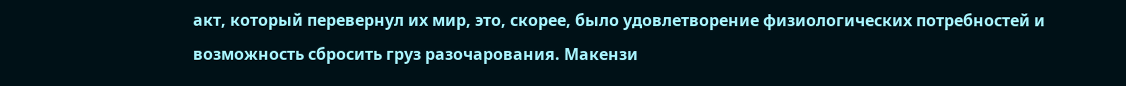акт, который перевернул их мир, это, скорее, было удовлетворение физиологических потребностей и возможность сбросить груз разочарования. Макензи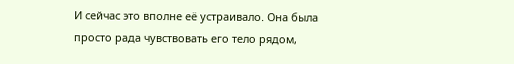И сейчас это вполне её устраивало. Она была просто рада чувствовать его тело рядом,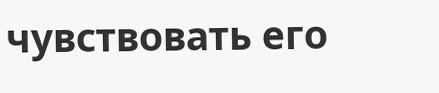чувствовать его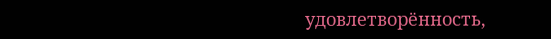удовлетворённость,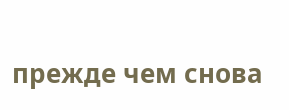прежде чем снова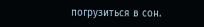погрузиться в сон.